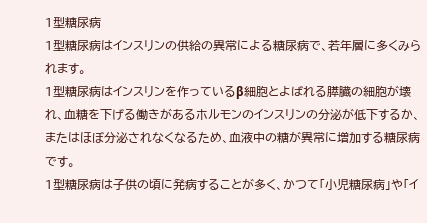1型糖尿病
1型糖尿病はインスリンの供給の異常による糖尿病で、若年層に多くみられます。
1型糖尿病はインスリンを作っているβ細胞とよばれる膵臓の細胞が壊れ、血糖を下げる働きがあるホルモンのインスリンの分泌が低下するか、またはほぼ分泌されなくなるため、血液中の糖が異常に増加する糖尿病です。
1型糖尿病は子供の頃に発病することが多く、かつて「小児糖尿病」や「イ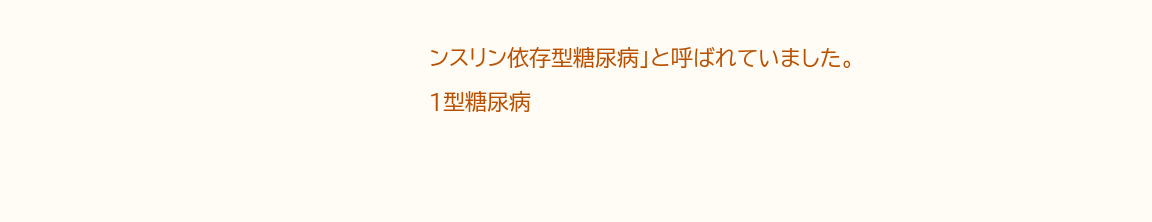ンスリン依存型糖尿病」と呼ばれていました。
1型糖尿病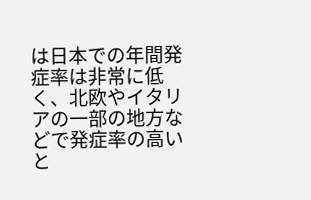は日本での年間発症率は非常に低く、北欧やイタリアの一部の地方などで発症率の高いと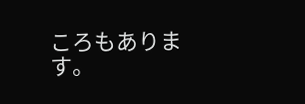ころもあります。